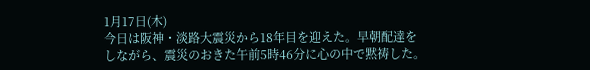1月17日(木)
今日は阪神・淡路大震災から18年目を迎えた。早朝配達を
しながら、震災のおきた午前5時46分に心の中で黙祷した。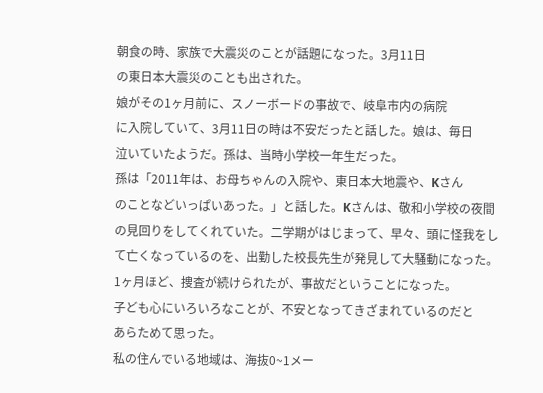朝食の時、家族で大震災のことが話題になった。3月11日
の東日本大震災のことも出された。
娘がその1ヶ月前に、スノーボードの事故で、岐阜市内の病院
に入院していて、3月11日の時は不安だったと話した。娘は、毎日
泣いていたようだ。孫は、当時小学校一年生だった。
孫は「2011年は、お母ちゃんの入院や、東日本大地震や、Kさん
のことなどいっぱいあった。」と話した。Kさんは、敬和小学校の夜間
の見回りをしてくれていた。二学期がはじまって、早々、頭に怪我をし
て亡くなっているのを、出勤した校長先生が発見して大騒動になった。
1ヶ月ほど、捜査が続けられたが、事故だということになった。
子ども心にいろいろなことが、不安となってきざまれているのだと
あらためて思った。
私の住んでいる地域は、海抜0~1メー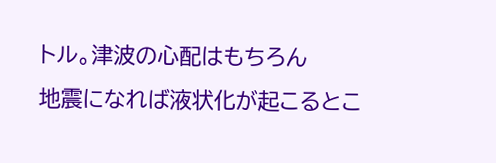トル。津波の心配はもちろん
地震になれば液状化が起こるとこ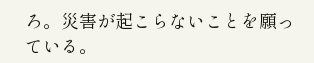ろ。災害が起こらないことを願っている。